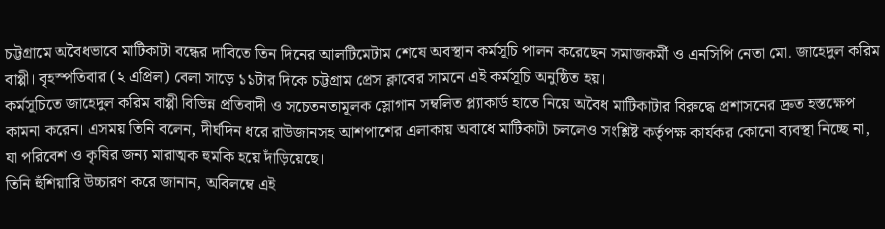চট্টগ্রামে অবৈধভাবে মাটিকাটা বন্ধের দাবিতে তিন দিনের আলটিমেটাম শেষে অবস্থান কর্মসূচি পালন করেছেন সমাজকর্মী ও এনসিপি নেতা মো. জাহেদুল করিম বাপ্পী। বৃহস্পতিবার (২ এপ্রিল) বেলা সাড়ে ১১টার দিকে চট্টগ্রাম প্রেস ক্লাবের সামনে এই কর্মসূচি অনুষ্ঠিত হয়।
কর্মসূচিতে জাহেদুল করিম বাপ্পী বিভিন্ন প্রতিবাদী ও সচেতনতামূলক স্লোগান সম্বলিত প্ল্যাকার্ড হাতে নিয়ে অবৈধ মাটিকাটার বিরুদ্ধে প্রশাসনের দ্রুত হস্তক্ষেপ কামনা করেন। এসময় তিনি বলেন, দীর্ঘদিন ধরে রাউজানসহ আশপাশের এলাকায় অবাধে মাটিকাটা চললেও সংশ্লিষ্ট কর্তৃপক্ষ কার্যকর কোনো ব্যবস্থা নিচ্ছে না, যা পরিবেশ ও কৃষির জন্য মারাত্মক হুমকি হয়ে দাঁড়িয়েছে।
তিনি হুঁশিয়ারি উচ্চারণ করে জানান, অবিলম্বে এই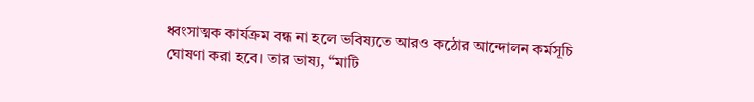ধ্বংসাত্মক কার্যক্রম বন্ধ না হলে ভবিষ্যতে আরও কঠোর আন্দোলন কর্মসূচি ঘোষণা করা হবে। তার ভাষ্য, “মাটি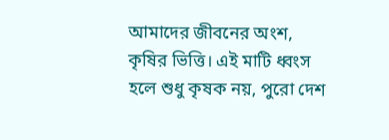আমাদের জীবনের অংশ, কৃষির ভিত্তি। এই মাটি ধ্বংস হলে শুধু কৃষক নয়, পুরো দেশ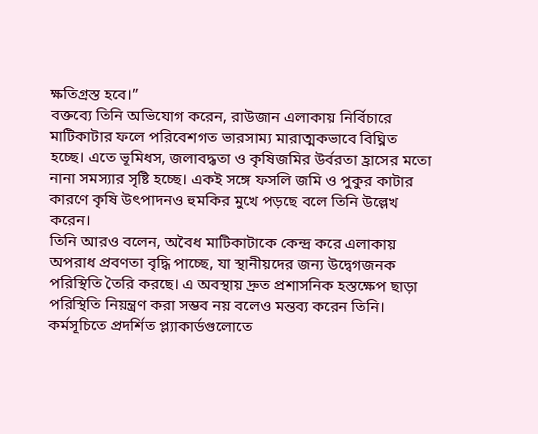ক্ষতিগ্রস্ত হবে।”
বক্তব্যে তিনি অভিযোগ করেন, রাউজান এলাকায় নির্বিচারে মাটিকাটার ফলে পরিবেশগত ভারসাম্য মারাত্মকভাবে বিঘ্নিত হচ্ছে। এতে ভূমিধস, জলাবদ্ধতা ও কৃষিজমির উর্বরতা হ্রাসের মতো নানা সমস্যার সৃষ্টি হচ্ছে। একই সঙ্গে ফসলি জমি ও পুকুর কাটার কারণে কৃষি উৎপাদনও হুমকির মুখে পড়ছে বলে তিনি উল্লেখ করেন।
তিনি আরও বলেন, অবৈধ মাটিকাটাকে কেন্দ্র করে এলাকায় অপরাধ প্রবণতা বৃদ্ধি পাচ্ছে, যা স্থানীয়দের জন্য উদ্বেগজনক পরিস্থিতি তৈরি করছে। এ অবস্থায় দ্রুত প্রশাসনিক হস্তক্ষেপ ছাড়া পরিস্থিতি নিয়ন্ত্রণ করা সম্ভব নয় বলেও মন্তব্য করেন তিনি।
কর্মসূচিতে প্রদর্শিত প্ল্যাকার্ডগুলোতে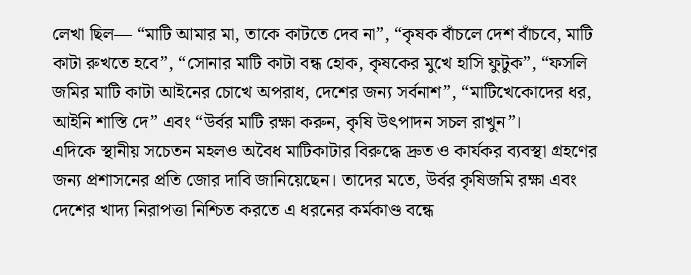লেখা ছিল— “মাটি আমার মা, তাকে কাটতে দেব না”, “কৃষক বাঁচলে দেশ বাঁচবে, মাটি কাটা রুখতে হবে”, “সোনার মাটি কাটা বন্ধ হোক, কৃষকের মুখে হাসি ফুটুক”, “ফসলি জমির মাটি কাটা আইনের চোখে অপরাধ, দেশের জন্য সর্বনাশ”, “মাটিখেকোদের ধর, আইনি শাস্তি দে” এবং “উর্বর মাটি রক্ষা করুন, কৃষি উৎপাদন সচল রাখুন”।
এদিকে স্থানীয় সচেতন মহলও অবৈধ মাটিকাটার বিরুদ্ধে দ্রুত ও কার্যকর ব্যবস্থা গ্রহণের জন্য প্রশাসনের প্রতি জোর দাবি জানিয়েছেন। তাদের মতে, উর্বর কৃষিজমি রক্ষা এবং দেশের খাদ্য নিরাপত্তা নিশ্চিত করতে এ ধরনের কর্মকাণ্ড বন্ধে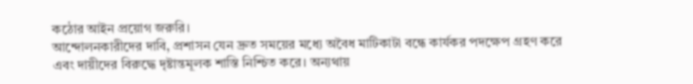কঠোর আইন প্রয়োগ জরুরি।
আন্দোলনকারীদের দাবি, প্রশাসন যেন দ্রুত সময়ের মধ্যে অবৈধ মাটিকাটা বন্ধে কার্যকর পদক্ষেপ গ্রহণ করে এবং দায়ীদের বিরুদ্ধে দৃষ্টান্তমূলক শাস্তি নিশ্চিত করে। অন্যথায়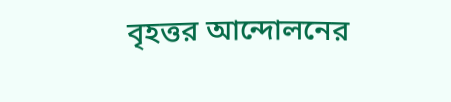বৃহত্তর আন্দোলনের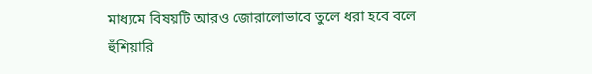মাধ্যমে বিষয়টি আরও জোরালোভাবে তুলে ধরা হবে বলে হুঁশিয়ারি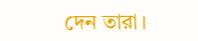দেন তারা।